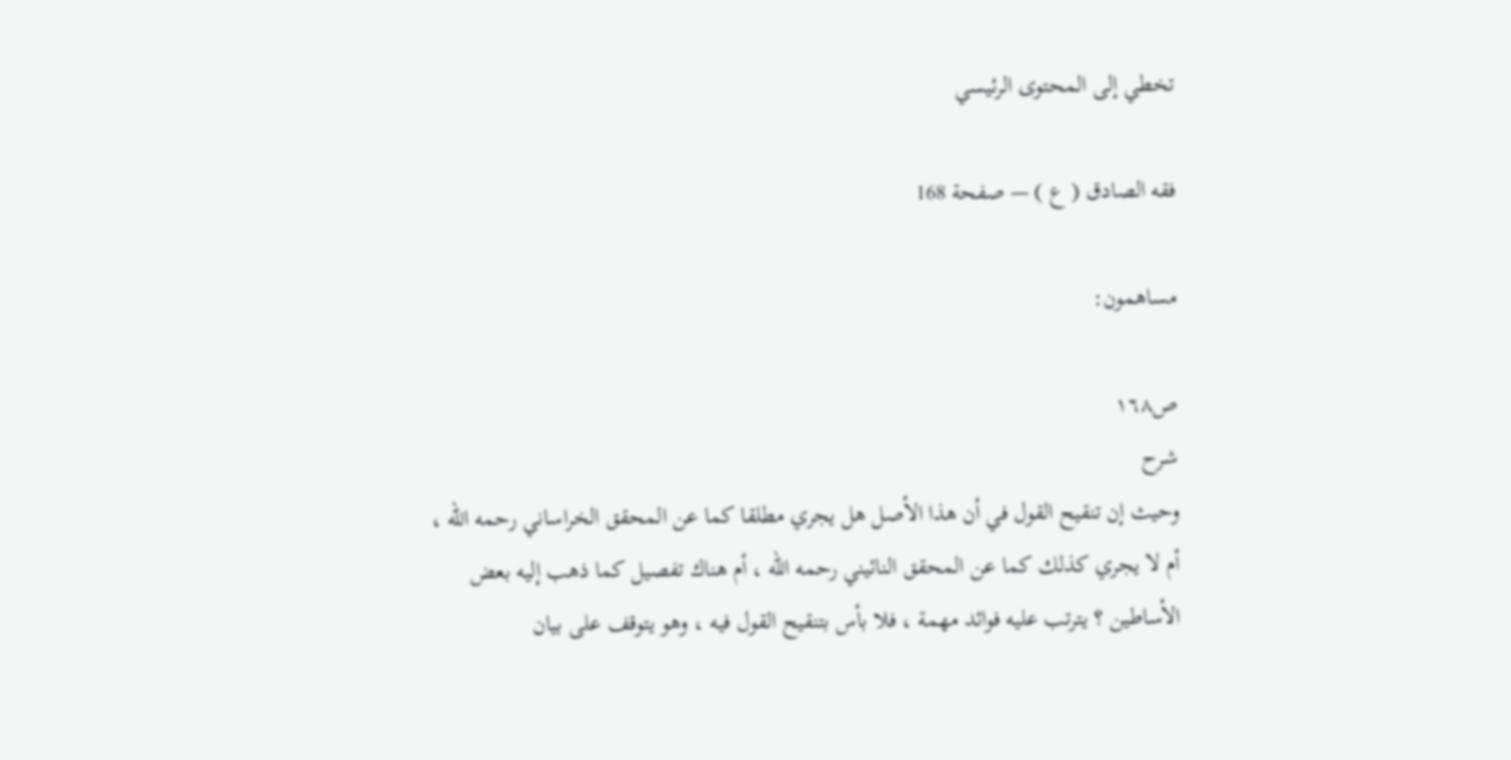تخطي إلى المحتوى الرئيسي

فقه الصادق ( ع ) — صفحة 168

مساهمون:

ص١٦٨
شرح
وحيث إن تنقيح القول في أن هذا الأصل هل يجري مطلقا كما عن المحقق الخراساني رحمه الله ، أم لا يجري كذلك كما عن المحقق النائيني رحمه الله ، أم هناك تفصيل كما ذهب إليه بعض الأساطين ؟ يترتب عليه فوائد مهمة ، فلا بأس بتنقيح القول فيه ، وهو يتوقف على بيان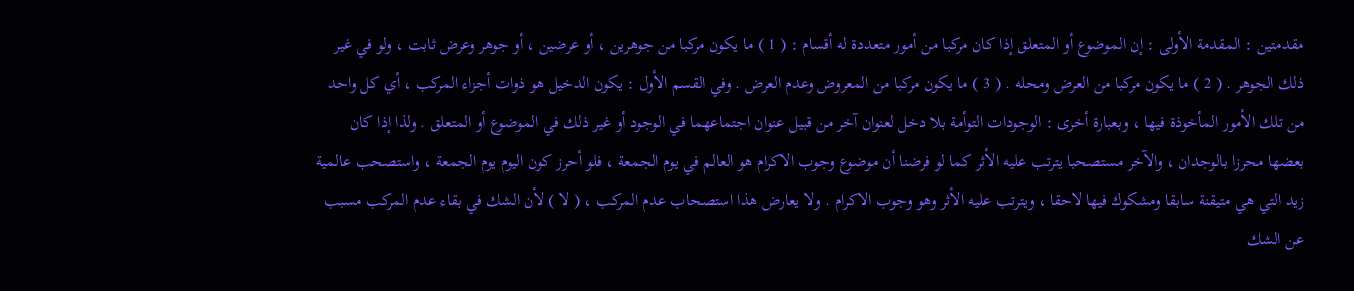مقدمتين : المقدمة الأولى : إن الموضوع أو المتعلق إذا كان مركبا من أمور متعددة له أقسام : ( 1 ) ما يكون مركبا من جوهرين ، أو عرضين ، أو جوهر وعرض ثابت ، ولو في غير ذلك الجوهر . ( 2 ) ما يكون مركبا من العرض ومحله . ( 3 ) ما يكون مركبا من المعروض وعدم العرض . وفي القسم الأول : يكون الدخيل هو ذوات أجزاء المركب ، أي كل واحد من تلك الأمور المأخوذة فيها ، وبعبارة أخرى : الوجودات التوأمة بلا دخل لعنوان آخر من قبيل عنوان اجتماعهما في الوجود أو غير ذلك في الموضوع أو المتعلق . ولذا إذا كان بعضها محرزا بالوجدان ، والآخر مستصحبا يترتب عليه الأثر كما لو فرضنا أن موضوع وجوب الاكرام هو العالم في يوم الجمعة ، فلو أحرز كون اليوم يوم الجمعة ، واستصحب عالمية زيد التي هي متيقنة سابقا ومشكوك فيها لاحقا ، ويترتب عليه الأثر وهو وجوب الاكرام . ولا يعارض هذا استصحاب عدم المركب ، ( لا ) لأن الشك في بقاء عدم المركب مسبب عن الشك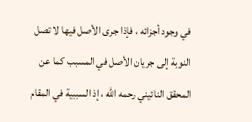في وجود أجزائه ، فإذا جرى الأصل فيها لا تصل النوبة إلى جريان الأصل في المسبب كما عن المحقق النائيني رحمه الله ، إذ السببية في المقام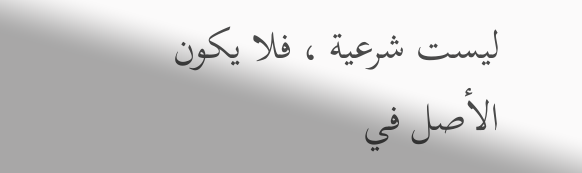ليست شرعية ، فلا يكون الأصل في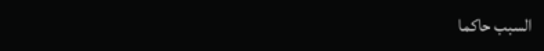السبب حاكما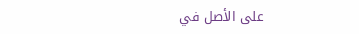على الأصل في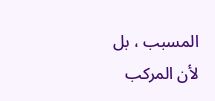المسبب ، بل لأن المركب